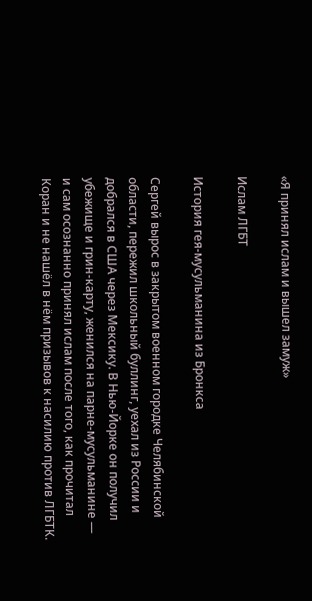«Я принял ислам и вышел замуж»

Ислам ЛГБТ

История гея-мусульманина из Бронкса

Сергей вырос в закрытом военном городке Челябинской области, пережил школьный буллинг, уехал из России и добрался в США через Мексику. В Нью-Йорке он получил убежище и грин-карту, женился на парне-мусульманине — и сам осознанно принял ислам после того, как прочитал Коран и не нашёл в нём призывов к насилию против ЛГБТК.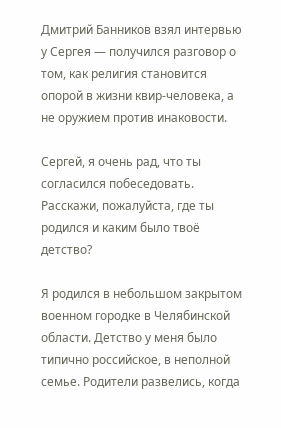Дмитрий Банников взял интервью у Сергея — получился разговор о том, как религия становится опорой в жизни квир-человека, а не оружием против инаковости.

Сергей, я очень рад, что ты согласился побеседовать. Расскажи, пожалуйста, где ты родился и каким было твоё детство?

Я родился в небольшом закрытом военном городке в Челябинской области. Детство у меня было типично российское, в неполной семье. Родители развелись, когда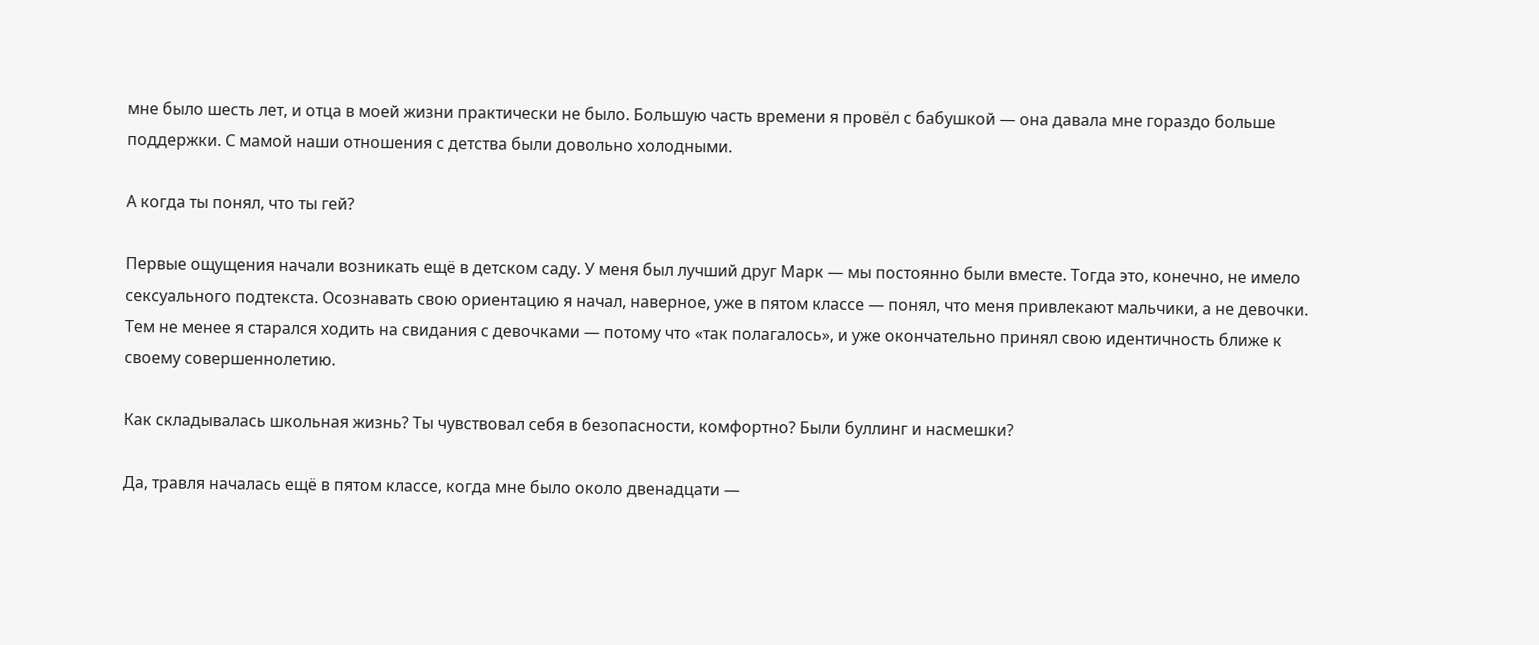мне было шесть лет, и отца в моей жизни практически не было. Большую часть времени я провёл с бабушкой — она давала мне гораздо больше поддержки. С мамой наши отношения с детства были довольно холодными.

А когда ты понял, что ты гей?

Первые ощущения начали возникать ещё в детском саду. У меня был лучший друг Марк — мы постоянно были вместе. Тогда это, конечно, не имело сексуального подтекста. Осознавать свою ориентацию я начал, наверное, уже в пятом классе — понял, что меня привлекают мальчики, а не девочки. Тем не менее я старался ходить на свидания с девочками — потому что «так полагалось», и уже окончательно принял свою идентичность ближе к своему совершеннолетию.

Как складывалась школьная жизнь? Ты чувствовал себя в безопасности, комфортно? Были буллинг и насмешки?

Да, травля началась ещё в пятом классе, когда мне было около двенадцати —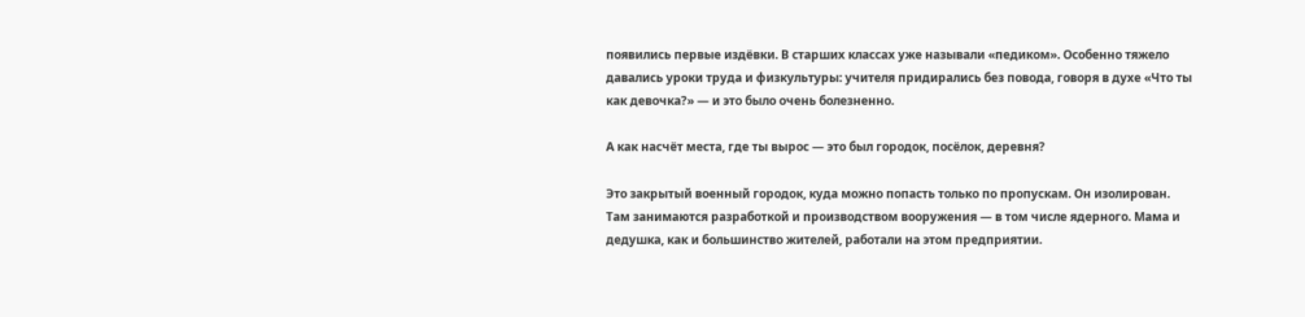появились первые издёвки. В старших классах уже называли «педиком». Особенно тяжело давались уроки труда и физкультуры: учителя придирались без повода, говоря в духе «Что ты как девочка?» — и это было очень болезненно.

А как насчёт места, где ты вырос — это был городок, посёлок, деревня?

Это закрытый военный городок, куда можно попасть только по пропускам. Он изолирован. Там занимаются разработкой и производством вооружения — в том числе ядерного. Мама и дедушка, как и большинство жителей, работали на этом предприятии.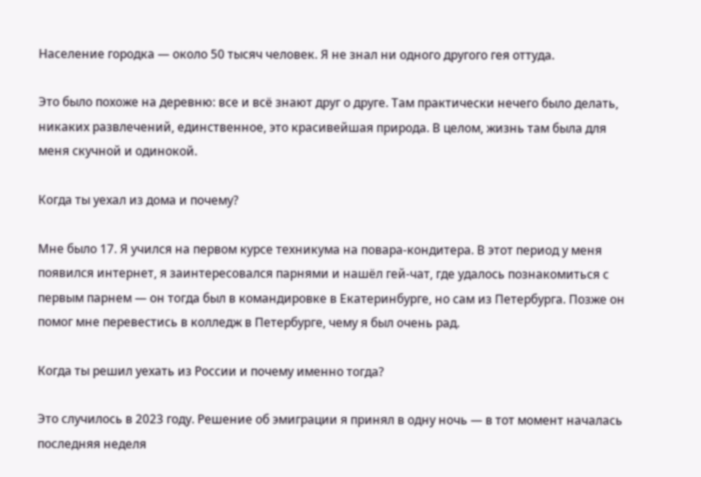Население городка — около 50 тысяч человек. Я не знал ни одного другого гея оттуда.

Это было похоже на деревню: все и всё знают друг о друге. Там практически нечего было делать, никаких развлечений, единственное, это красивейшая природа. В целом, жизнь там была для меня скучной и одинокой.

Когда ты уехал из дома и почему?

Мне было 17. Я учился на первом курсе техникума на повара-кондитера. В этот период у меня появился интернет, я заинтересовался парнями и нашёл гей-чат, где удалось познакомиться с первым парнем — он тогда был в командировке в Екатеринбурге, но сам из Петербурга. Позже он помог мне перевестись в колледж в Петербурге, чему я был очень рад.

Когда ты решил уехать из России и почему именно тогда?

Это случилось в 2023 году. Решение об эмиграции я принял в одну ночь — в тот момент началась последняя неделя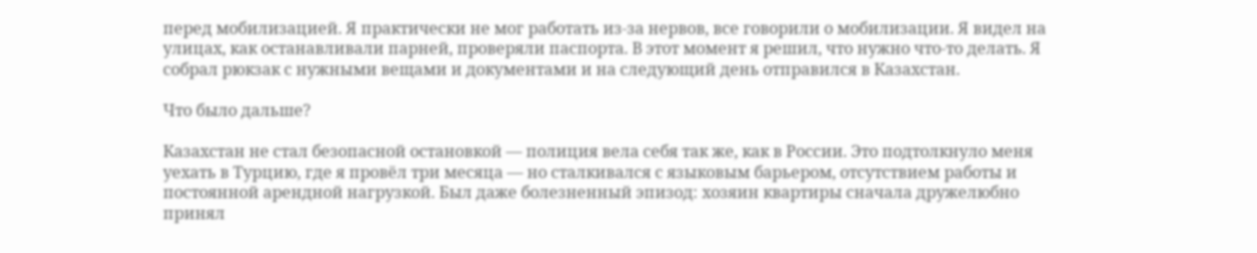перед мобилизацией. Я практически не мог работать из-за нервов, все говорили о мобилизации. Я видел на улицах, как останавливали парней, проверяли паспорта. В этот момент я решил, что нужно что-то делать. Я собрал рюкзак с нужными вещами и документами и на следующий день отправился в Казахстан.

Что было дальше?

Казахстан не стал безопасной остановкой — полиция вела себя так же, как в России. Это подтолкнуло меня уехать в Турцию, где я провёл три месяца — но сталкивался с языковым барьером, отсутствием работы и постоянной арендной нагрузкой. Был даже болезненный эпизод: хозяин квартиры сначала дружелюбно принял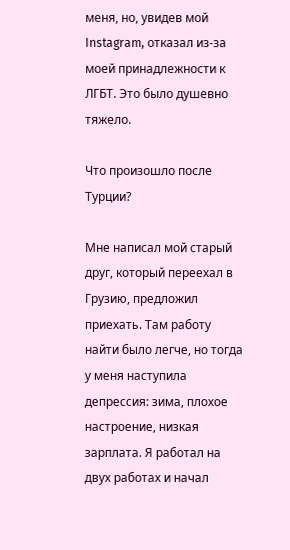меня, но, увидев мой Instagram, отказал из-за моей принадлежности к ЛГБТ. Это было душевно тяжело.

Что произошло после Турции?

Мне написал мой старый друг, который переехал в Грузию, предложил приехать. Там работу найти было легче, но тогда у меня наступила депрессия: зима, плохое настроение, низкая зарплата. Я работал на двух работах и начал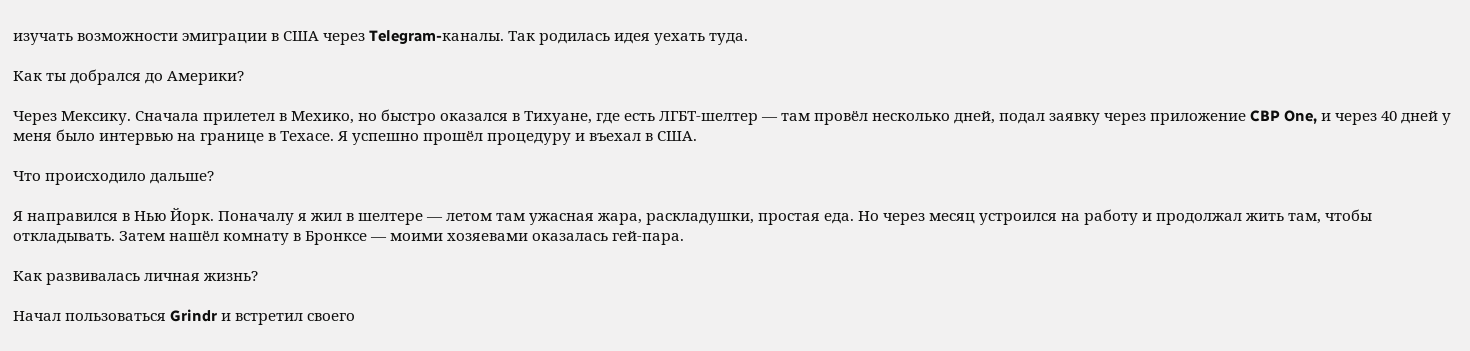изучать возможности эмиграции в США через Telegram-каналы. Так родилась идея уехать туда.

Как ты добрался до Америки?

Через Мексику. Сначала прилетел в Мехико, но быстро оказался в Тихуане, где есть ЛГБТ-шелтер — там провёл несколько дней, подал заявку через приложение CBP One, и через 40 дней у меня было интервью на границе в Техасе. Я успешно прошёл процедуру и въехал в США.

Что происходило дальше?

Я направился в Нью Йорк. Поначалу я жил в шелтере — летом там ужасная жара, раскладушки, простая еда. Но через месяц устроился на работу и продолжал жить там, чтобы откладывать. Затем нашёл комнату в Бронксе — моими хозяевами оказалась гей-пара.

Как развивалась личная жизнь?

Начал пользоваться Grindr и встретил своего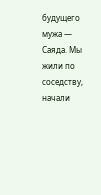будущего мужа — Саяда. Мы жили по соседству, начали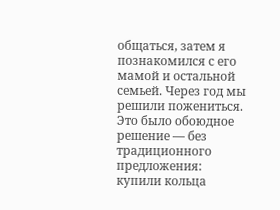общаться, затем я познакомился с его мамой и остальной семьей. Через год мы решили пожениться. Это было обоюдное решение — без традиционного предложения: купили кольца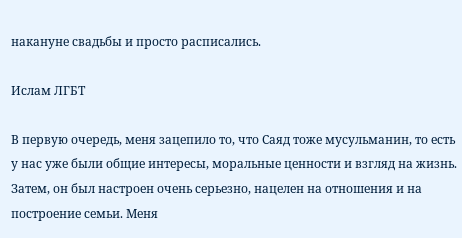накануне свадьбы и просто расписались.

Ислам ЛГБТ

В первую очередь, меня зацепило то, что Саяд тоже мусульманин, то есть у нас уже были общие интересы, моральные ценности и взгляд на жизнь. Затем, он был настроен очень серьезно, нацелен на отношения и на построение семьи. Меня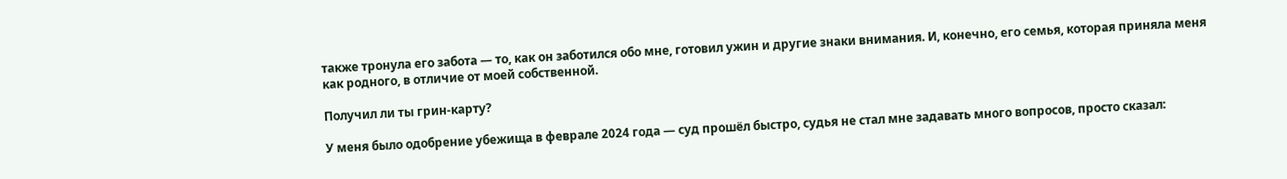также тронула его забота — то, как он заботился обо мне, готовил ужин и другие знаки внимания. И, конечно, его семья, которая приняла меня как родного, в отличие от моей собственной.

Получил ли ты грин-карту?

У меня было одобрение убежища в феврале 2024 года — суд прошёл быстро, судья не стал мне задавать много вопросов, просто сказал: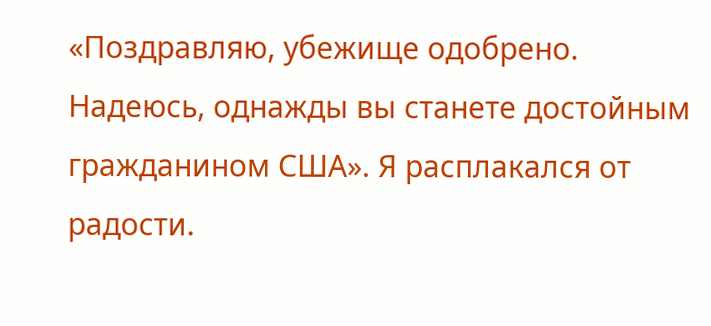«Поздравляю, убежище одобрено. Надеюсь, однажды вы станете достойным гражданином США». Я расплакался от радости.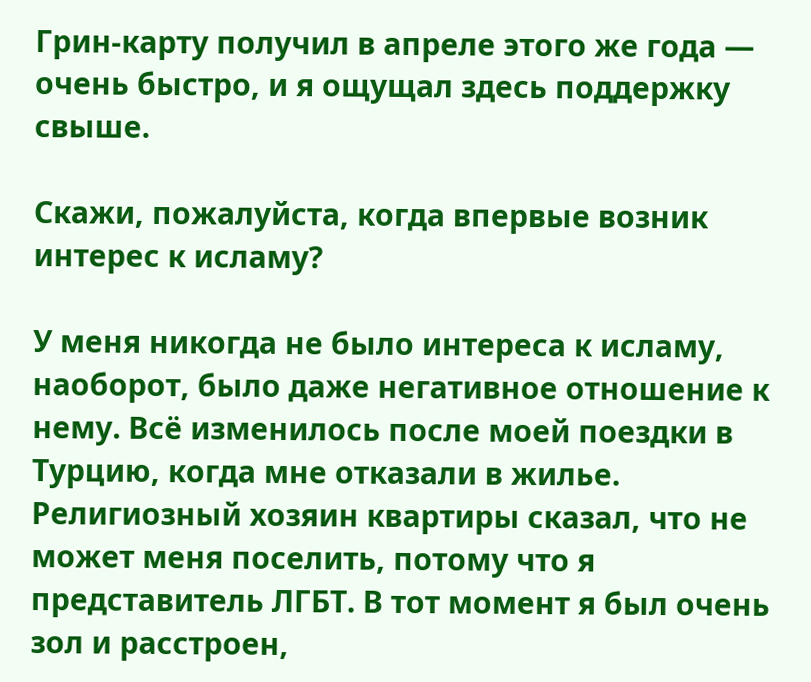Грин-карту получил в апреле этого же года — очень быстро, и я ощущал здесь поддержку свыше.

Скажи, пожалуйста, когда впервые возник интерес к исламу?

У меня никогда не было интереса к исламу, наоборот, было даже негативное отношение к нему. Всё изменилось после моей поездки в Турцию, когда мне отказали в жилье. Религиозный хозяин квартиры сказал, что не может меня поселить, потому что я представитель ЛГБТ. В тот момент я был очень зол и расстроен,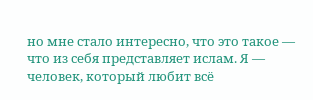но мне стало интересно, что это такое — что из себя представляет ислам. Я — человек, который любит всё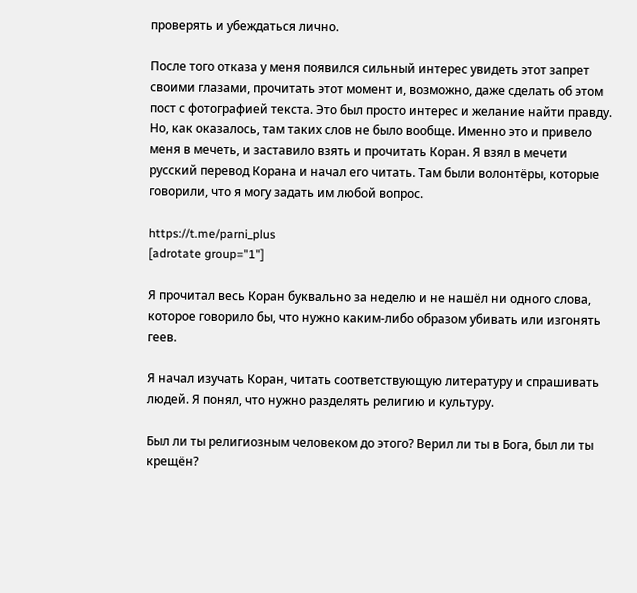проверять и убеждаться лично.

После того отказа у меня появился сильный интерес увидеть этот запрет своими глазами, прочитать этот момент и, возможно, даже сделать об этом пост с фотографией текста. Это был просто интерес и желание найти правду. Но, как оказалось, там таких слов не было вообще. Именно это и привело меня в мечеть, и заставило взять и прочитать Коран. Я взял в мечети русский перевод Корана и начал его читать. Там были волонтёры, которые говорили, что я могу задать им любой вопрос.

https://t.me/parni_plus
[adrotate group="1"]

Я прочитал весь Коран буквально за неделю и не нашёл ни одного слова, которое говорило бы, что нужно каким-либо образом убивать или изгонять геев.

Я начал изучать Коран, читать соответствующую литературу и спрашивать людей. Я понял, что нужно разделять религию и культуру.

Был ли ты религиозным человеком до этого? Верил ли ты в Бога, был ли ты крещён?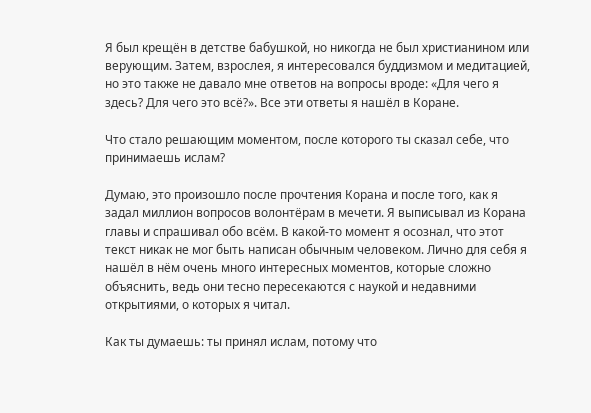Я был крещён в детстве бабушкой, но никогда не был христианином или верующим. Затем, взрослея, я интересовался буддизмом и медитацией, но это также не давало мне ответов на вопросы вроде: «Для чего я здесь? Для чего это всё?». Все эти ответы я нашёл в Коране.

Что стало решающим моментом, после которого ты сказал себе, что принимаешь ислам?

Думаю, это произошло после прочтения Корана и после того, как я задал миллион вопросов волонтёрам в мечети. Я выписывал из Корана главы и спрашивал обо всём. В какой‑то момент я осознал, что этот текст никак не мог быть написан обычным человеком. Лично для себя я нашёл в нём очень много интересных моментов, которые сложно объяснить, ведь они тесно пересекаются с наукой и недавними открытиями, о которых я читал.

Как ты думаешь: ты принял ислам, потому что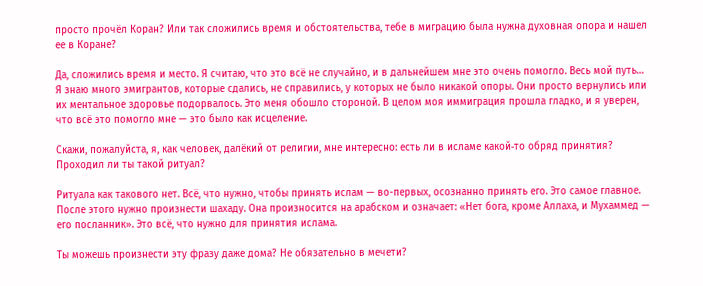просто прочёл Коран? Или так сложились время и обстоятельства, тебе в миграцию была нужна духовная опора и нашел ее в Коране?

Да, сложились время и место. Я считаю, что это всё не случайно, и в дальнейшем мне это очень помогло. Весь мой путь… Я знаю много эмигрантов, которые сдались, не справились, у которых не было никакой опоры. Они просто вернулись или их ментальное здоровье подорвалось. Это меня обошло стороной. В целом моя иммиграция прошла гладко, и я уверен, что всё это помогло мне — это было как исцеление.

Скажи, пожалуйста, я, как человек, далёкий от религии, мне интересно: есть ли в исламе какой‑то обряд принятия? Проходил ли ты такой ритуал?

Ритуала как такового нет. Всё, что нужно, чтобы принять ислам — во-первых, осознанно принять его. Это самое главное. После этого нужно произнести шахаду. Она произносится на арабском и означает: «Нет бога, кроме Аллаха, и Мухаммед — его посланник». Это всё, что нужно для принятия ислама.

Ты можешь произнести эту фразу даже дома? Не обязательно в мечети?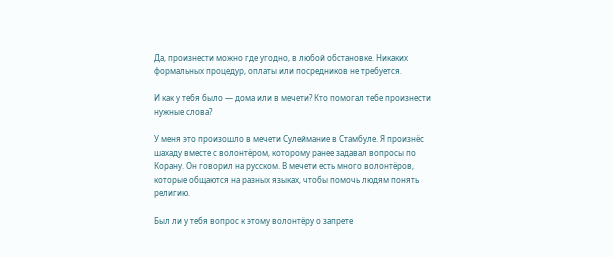Да, произнести можно где угодно, в любой обстановке. Никаких формальных процедур, оплаты или посредников не требуется.

И как у тебя было — дома или в мечети? Кто помогал тебе произнести нужные слова?

У меня это произошло в мечети Сулеймание в Стамбуле. Я произнёс шахаду вместе с волонтёром, которому ранее задавал вопросы по Корану. Он говорил на русском. В мечети есть много волонтёров, которые общаются на разных языках, чтобы помочь людям понять религию.

Был ли у тебя вопрос к этому волонтёру о запрете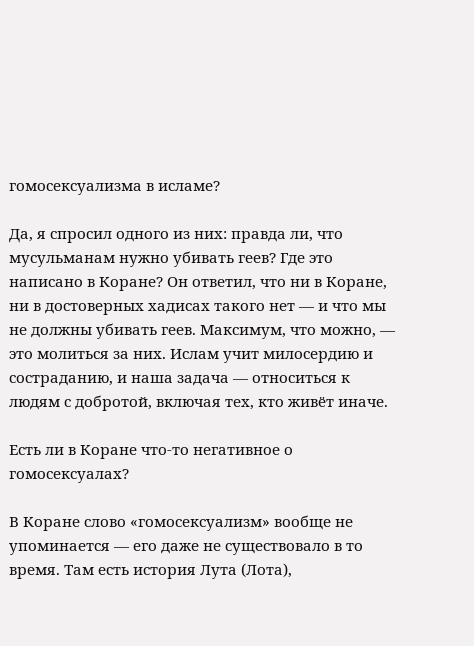гомосексуализма в исламе?

Да, я спросил одного из них: правда ли, что мусульманам нужно убивать геев? Где это написано в Коране? Он ответил, что ни в Коране, ни в достоверных хадисах такого нет — и что мы не должны убивать геев. Максимум, что можно, — это молиться за них. Ислам учит милосердию и состраданию, и наша задача — относиться к людям с добротой, включая тех, кто живёт иначе.

Есть ли в Коране что‑то негативное о гомосексуалах?

В Коране слово «гомосексуализм» вообще не упоминается — его даже не существовало в то время. Там есть история Лута (Лота),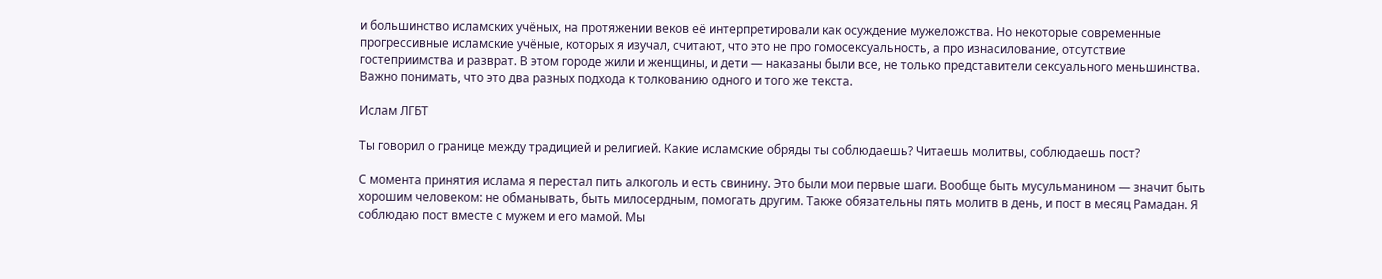и большинство исламских учёных, на протяжении веков её интерпретировали как осуждение мужеложства. Но некоторые современные прогрессивные исламские учёные, которых я изучал, считают, что это не про гомосексуальность, а про изнасилование, отсутствие гостеприимства и разврат. В этом городе жили и женщины, и дети — наказаны были все, не только представители сексуального меньшинства. Важно понимать, что это два разных подхода к толкованию одного и того же текста.

Ислам ЛГБТ

Ты говорил о границе между традицией и религией. Какие исламские обряды ты соблюдаешь? Читаешь молитвы, соблюдаешь пост?

С момента принятия ислама я перестал пить алкоголь и есть свинину. Это были мои первые шаги. Вообще быть мусульманином — значит быть хорошим человеком: не обманывать, быть милосердным, помогать другим. Также обязательны пять молитв в день, и пост в месяц Рамадан. Я соблюдаю пост вместе с мужем и его мамой. Мы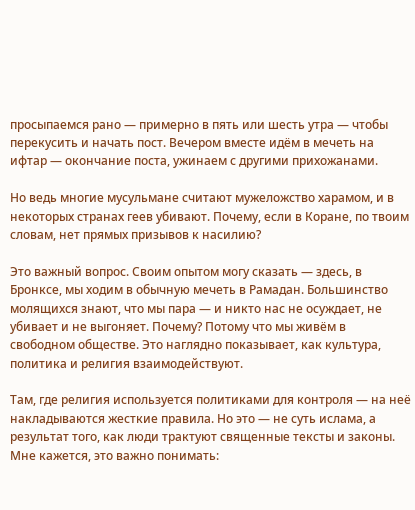просыпаемся рано — примерно в пять или шесть утра — чтобы перекусить и начать пост. Вечером вместе идём в мечеть на ифтар — окончание поста, ужинаем с другими прихожанами.

Но ведь многие мусульмане считают мужеложство харамом, и в некоторых странах геев убивают. Почему, если в Коране, по твоим словам, нет прямых призывов к насилию?

Это важный вопрос. Своим опытом могу сказать — здесь, в Бронксе, мы ходим в обычную мечеть в Рамадан. Большинство молящихся знают, что мы пара — и никто нас не осуждает, не убивает и не выгоняет. Почему? Потому что мы живём в свободном обществе. Это наглядно показывает, как культура, политика и религия взаимодействуют.

Там, где религия используется политиками для контроля — на неё накладываются жесткие правила. Но это — не суть ислама, а результат того, как люди трактуют священные тексты и законы. Мне кажется, это важно понимать: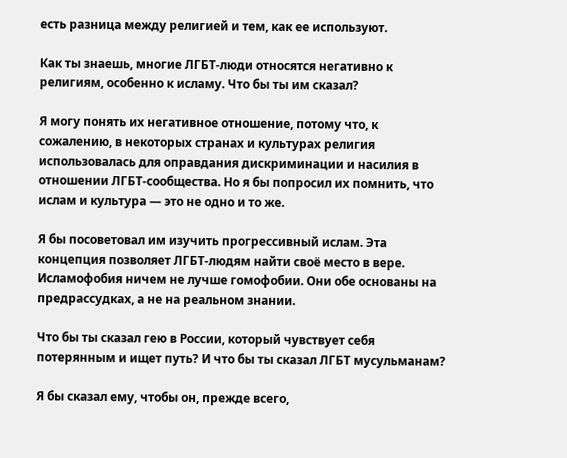есть разница между религией и тем, как ее используют.

Как ты знаешь, многие ЛГБТ-люди относятся негативно к религиям, особенно к исламу. Что бы ты им сказал?

Я могу понять их негативное отношение, потому что, к сожалению, в некоторых странах и культурах религия использовалась для оправдания дискриминации и насилия в отношении ЛГБТ-сообщества. Но я бы попросил их помнить, что ислам и культура — это не одно и то же.

Я бы посоветовал им изучить прогрессивный ислам. Эта концепция позволяет ЛГБТ-людям найти своё место в вере. Исламофобия ничем не лучше гомофобии. Они обе основаны на предрассудках, а не на реальном знании.

Что бы ты сказал гею в России, который чувствует себя потерянным и ищет путь? И что бы ты сказал ЛГБТ мусульманам?

Я бы сказал ему, чтобы он, прежде всего,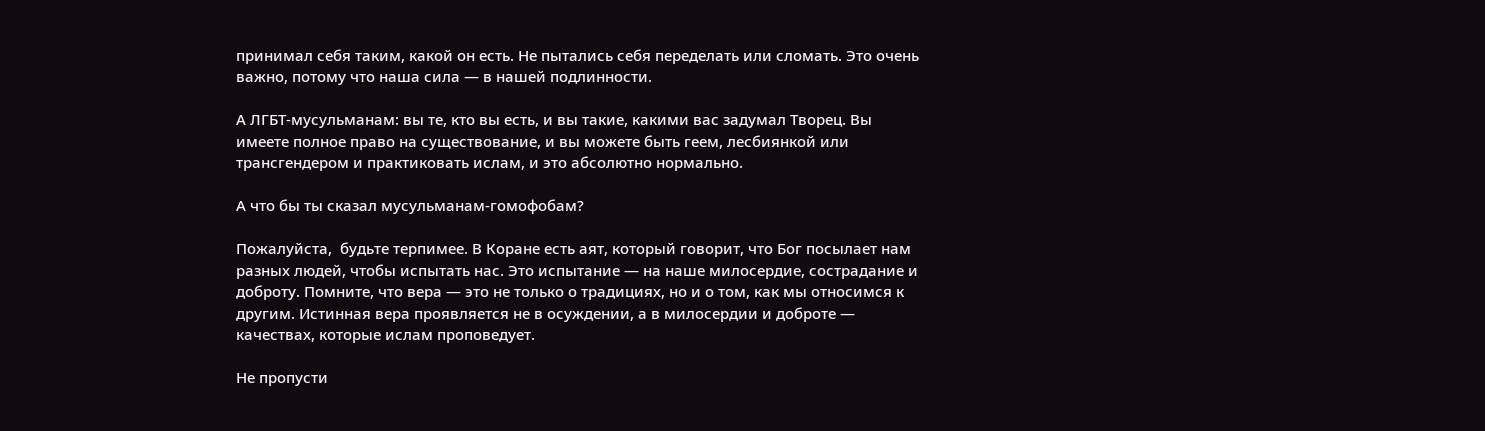принимал себя таким, какой он есть. Не пытались себя переделать или сломать. Это очень важно, потому что наша сила — в нашей подлинности.

А ЛГБТ-мусульманам: вы те, кто вы есть, и вы такие, какими вас задумал Творец. Вы имеете полное право на существование, и вы можете быть геем, лесбиянкой или трансгендером и практиковать ислам, и это абсолютно нормально.

А что бы ты сказал мусульманам-гомофобам?

Пожалуйста,  будьте терпимее. В Коране есть аят, который говорит, что Бог посылает нам разных людей, чтобы испытать нас. Это испытание — на наше милосердие, сострадание и доброту. Помните, что вера — это не только о традициях, но и о том, как мы относимся к другим. Истинная вера проявляется не в осуждении, а в милосердии и доброте — качествах, которые ислам проповедует.

Не пропусти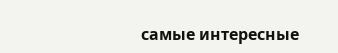самые интересные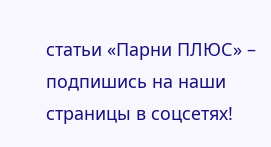статьи «Парни ПЛЮС» – подпишись на наши страницы в соцсетях!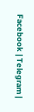Facebook | Telegram |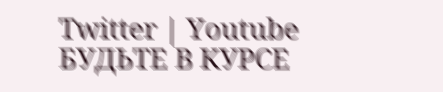Twitter | Youtube
БУДЬТЕ В КУРСЕ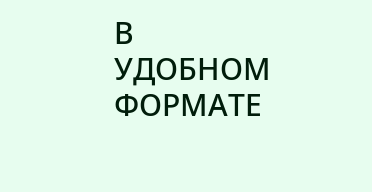В УДОБНОМ ФОРМАТЕ